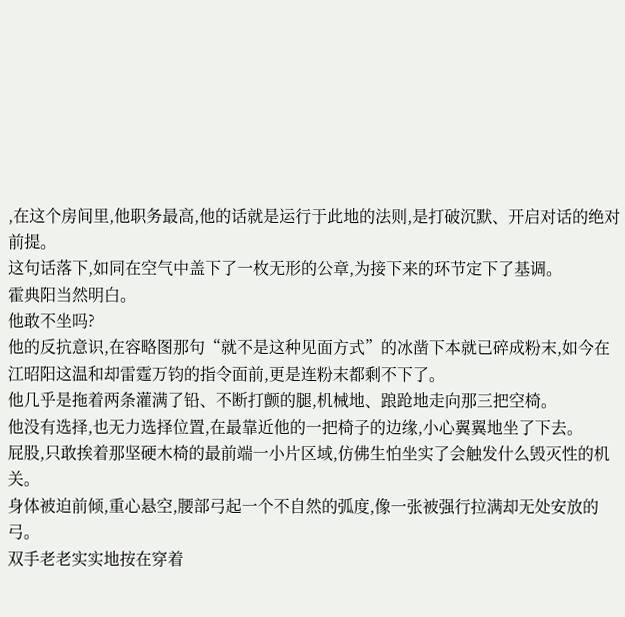,在这个房间里,他职务最高,他的话就是运行于此地的法则,是打破沉默、开启对话的绝对前提。
这句话落下,如同在空气中盖下了一枚无形的公章,为接下来的环节定下了基调。
霍典阳当然明白。
他敢不坐吗?
他的反抗意识,在容略图那句“就不是这种见面方式”的冰凿下本就已碎成粉末,如今在江昭阳这温和却雷霆万钧的指令面前,更是连粉末都剩不下了。
他几乎是拖着两条灌满了铅、不断打颤的腿,机械地、踉跄地走向那三把空椅。
他没有选择,也无力选择位置,在最靠近他的一把椅子的边缘,小心翼翼地坐了下去。
屁股,只敢挨着那坚硬木椅的最前端一小片区域,仿佛生怕坐实了会触发什么毁灭性的机关。
身体被迫前倾,重心悬空,腰部弓起一个不自然的弧度,像一张被强行拉满却无处安放的弓。
双手老老实实地按在穿着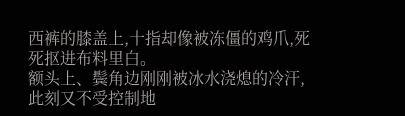西裤的膝盖上,十指却像被冻僵的鸡爪,死死抠进布料里白。
额头上、鬓角边刚刚被冰水浇熄的冷汗,此刻又不受控制地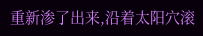重新渗了出来,沿着太阳穴滚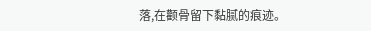落,在颧骨留下黏腻的痕迹。